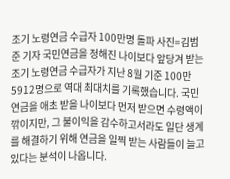조기 노령연금 수급자 100만명 돌파 사진=김범준 기자 국민연금을 정해진 나이보다 앞당겨 받는 조기 노령연금 수급자가 지난 8월 기준 100만5912명으로 역대 최대치를 기록했습니다. 국민연금을 애초 받을 나이보다 먼저 받으면 수령액이 깎이지만, 그 불이익을 감수하고서라도 일단 생계를 해결하기 위해 연금을 일찍 받는 사람들이 늘고 있다는 분석이 나옵니다.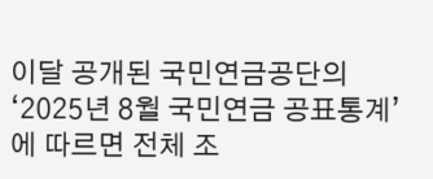이달 공개된 국민연금공단의 ‘2025년 8월 국민연금 공표통계’에 따르면 전체 조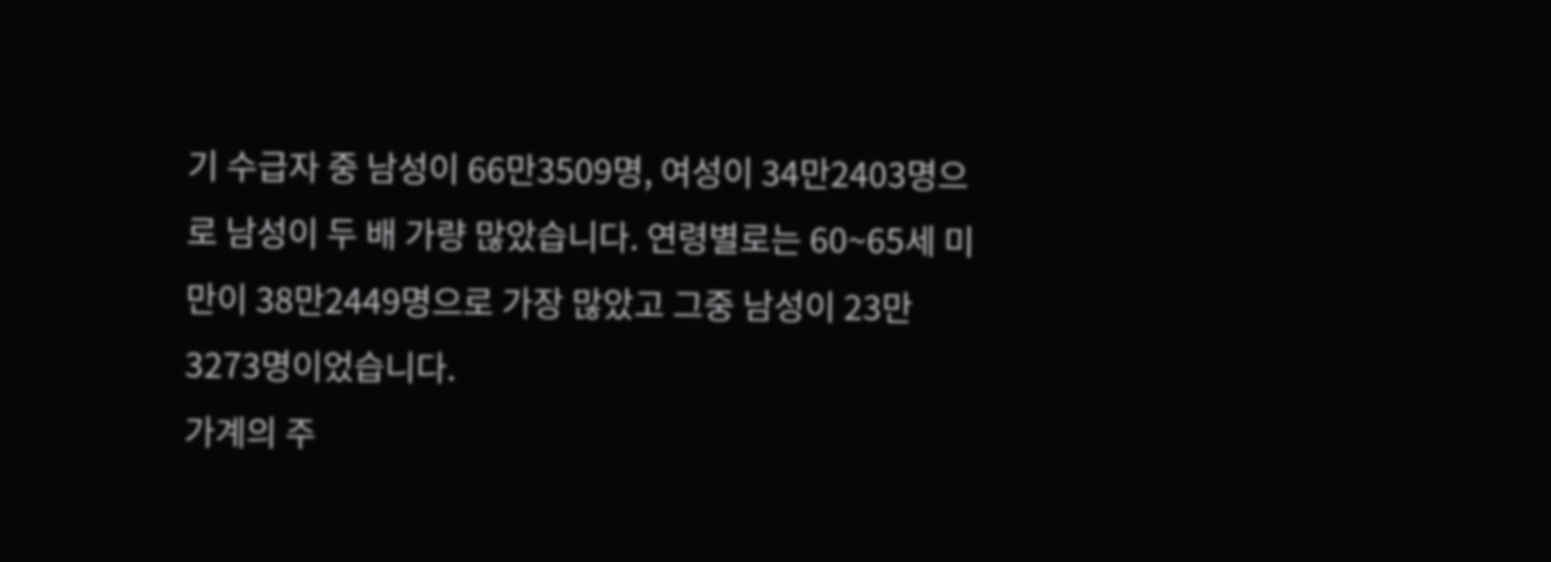기 수급자 중 남성이 66만3509명, 여성이 34만2403명으로 남성이 두 배 가량 많았습니다. 연령별로는 60~65세 미만이 38만2449명으로 가장 많았고 그중 남성이 23만3273명이었습니다.
가계의 주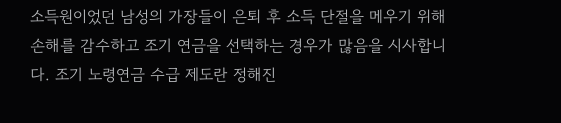소득원이었던 남성의 가장들이 은퇴 후 소득 단절을 메우기 위해 손해를 감수하고 조기 연금을 선택하는 경우가 많음을 시사합니다. 조기 노령연금 수급 제도란 정해진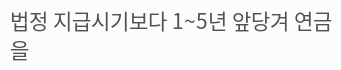법정 지급시기보다 1~5년 앞당겨 연금을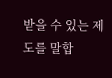받을 수 있는 제도를 말합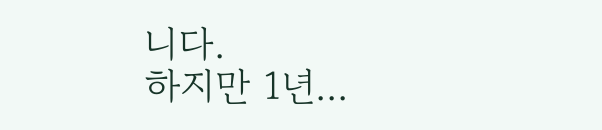니다.
하지만 1년...